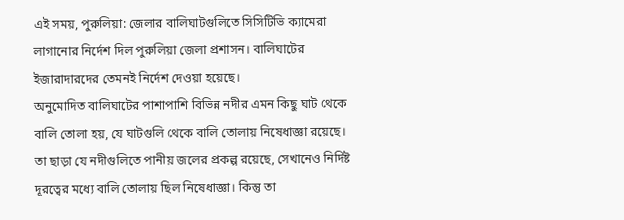এই সময়, পুরুলিয়া: জেলার বালিঘাটগুলিতে সিসিটিভি ক্যামেরা লাগানোর নির্দেশ দিল পুরুলিয়া জেলা প্রশাসন। বালিঘাটের ইজারাদারদের তেমনই নির্দেশ দেওয়া হয়েছে।
অনুমোদিত বালিঘাটের পাশাপাশি বিভিন্ন নদীর এমন কিছু ঘাট থেকে বালি তোলা হয়, যে ঘাটগুলি থেকে বালি তোলায় নিষেধাজ্ঞা রয়েছে। তা ছাড়া যে নদীগুলিতে পানীয় জলের প্রকল্প রয়েছে, সেখানেও নির্দিষ্ট দূরত্বের মধ্যে বালি তোলায় ছিল নিষেধাজ্ঞা। কিন্তু তা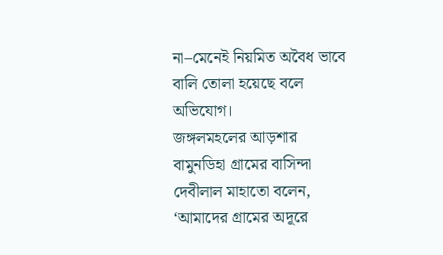না–মেনেই নিয়মিত অবৈধ ভাবে বালি তোলা হয়েছে বলে অভিযোগ।
জঙ্গলমহলের আড়শার বামুনডিহা গ্রামের বাসিন্দা দেবীলাল মাহাতো বলেন, ‘আমাদের গ্রামের অদূরে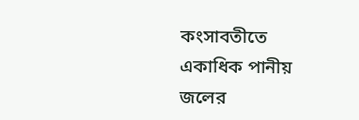কংসাবতীতে একাধিক পানীয় জলের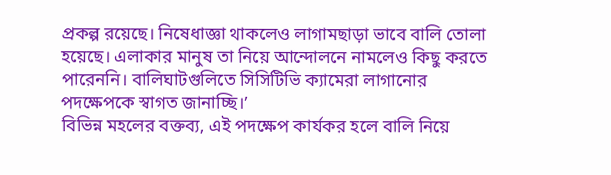প্রকল্প রয়েছে। নিষেধাজ্ঞা থাকলেও লাগামছাড়া ভাবে বালি তোলা হয়েছে। এলাকার মানুষ তা নিয়ে আন্দোলনে নামলেও কিছু করতে পারেননি। বালিঘাটগুলিতে সিসিটিভি ক্যামেরা লাগানোর পদক্ষেপকে স্বাগত জানাচ্ছি।’
বিভিন্ন মহলের বক্তব্য, এই পদক্ষেপ কার্যকর হলে বালি নিয়ে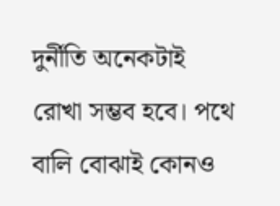দুর্নীতি অনেকটাই রোখা সম্ভব হবে। পথে বালি বোঝাই কোনও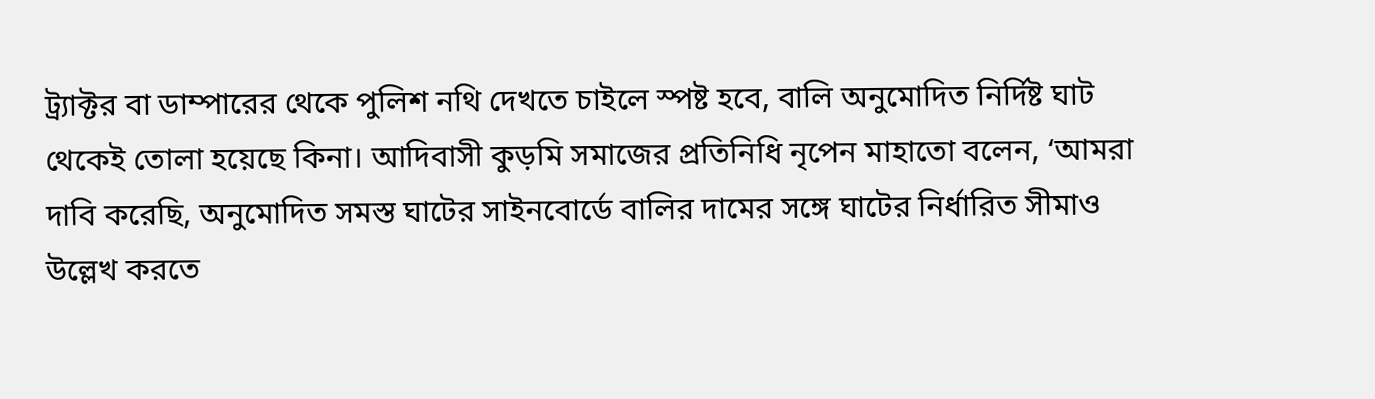ট্র্যাক্টর বা ডাম্পারের থেকে পুলিশ নথি দেখতে চাইলে স্পষ্ট হবে, বালি অনুমোদিত নির্দিষ্ট ঘাট থেকেই তোলা হয়েছে কিনা। আদিবাসী কুড়মি সমাজের প্রতিনিধি নৃপেন মাহাতো বলেন, ‘আমরা দাবি করেছি, অনুমোদিত সমস্ত ঘাটের সাইনবোর্ডে বালির দামের সঙ্গে ঘাটের নির্ধারিত সীমাও উল্লেখ করতে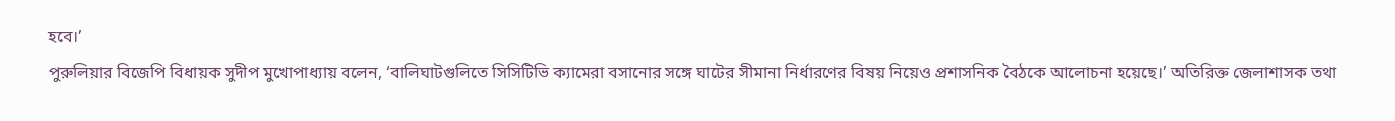হবে।’
পুরুলিয়ার বিজেপি বিধায়ক সুদীপ মুখোপাধ্যায় বলেন, ‘বালিঘাটগুলিতে সিসিটিভি ক্যামেরা বসানোর সঙ্গে ঘাটের সীমানা নির্ধারণের বিষয় নিয়েও প্রশাসনিক বৈঠকে আলোচনা হয়েছে।’ অতিরিক্ত জেলাশাসক তথা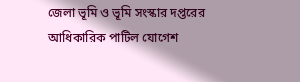জেলা ভূমি ও ভূমি সংস্কার দপ্তরের আধিকারিক পাটিল যোগেশ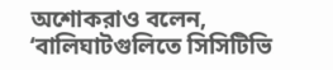অশোকরাও বলেন, ‘বালিঘাটগুলিতে সিসিটিভি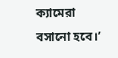ক্যামেরা বসানো হবে।’